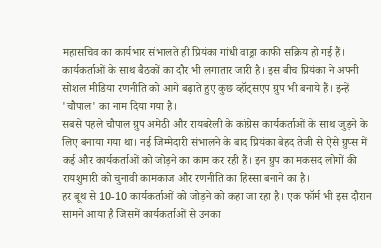महासचिव का कार्यभार संभालते ही प्रियंका गांधी वाड्रा काफी सक्रिय हो गई हैं। कार्यकर्ताओं के साथ बैठकों का दौर भी लगातार जारी है। इस बीच प्रियंका ने अपनी सोशल मीडिया रणनीति को आगे बढ़ाते हुए कुछ व्हॉट्सएप ग्रुप भी बनाये हैं। इन्हें 'चौपाल' का नाम दिया गया है।
सबसे पहले चौपाल ग्रुप अमेठी और रायबरेली के कांग्रेस कार्यकर्ताओं के साथ जुड़ने के लिए बनाया गया था। नई जिम्मेदारी संभालने के बाद प्रियंका बेहद तेजी से ऐसे ग्रुप्स में कई और कार्यकर्ताओं को जोड़ने का काम कर रही हैं। इन ग्रुप का मकसद लोगों की रायशुमारी को चुनावी कामकाज और रणनीति का हिस्सा बनाने का है।
हर बूथ से 10-10 कार्यकर्ताओं को जोड़ने को कहा जा रहा है। एक फॉर्म भी इस दौरान सामने आया है जिसमें कार्यकर्ताओं से उनका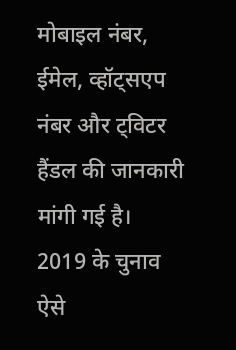मोबाइल नंबर, ईमेल, व्हॉट्सएप नंबर और ट्विटर हैंडल की जानकारी मांगी गई है।
2019 के चुनाव ऐसे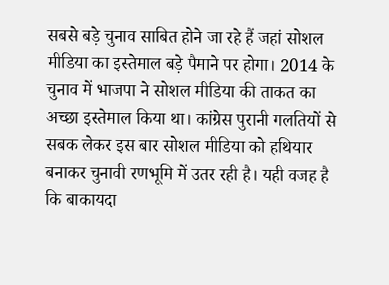सबसे बड़े चुनाव साबित होने जा रहे हैं जहां सोशल मीडिया का इस्तेमाल बड़े पैमाने पर होगा। 2014 के चुनाव में भाजपा ने सोशल मीडिया की ताकत का अच्छा इस्तेमाल किया था। कांग्रेस पुरानी गलतियों से सबक लेकर इस बार सोशल मीडिया को हथियार बनाकर चुनावी रणभूमि में उतर रही है। यही वजह है कि बाकायदा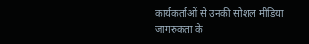कार्यकर्ताओं से उनकी सोशल मीडिया जागरुकता के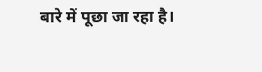बारे में पूछा जा रहा है।